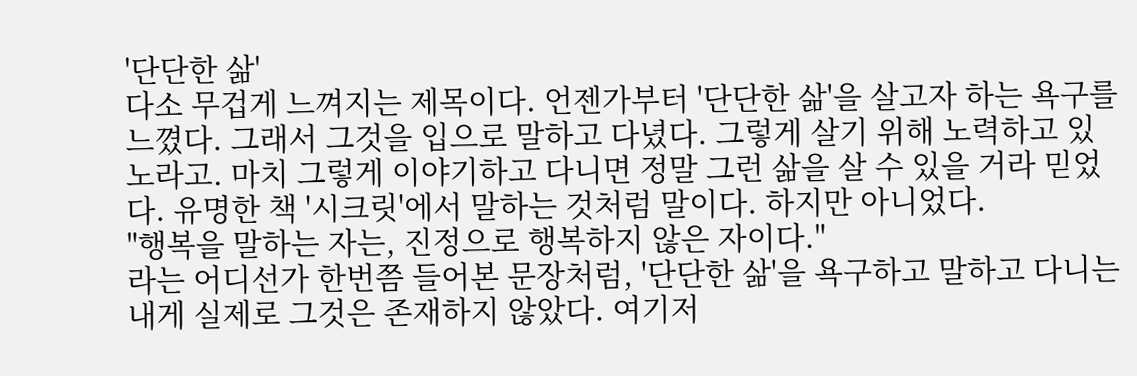'단단한 삶'
다소 무겁게 느껴지는 제목이다. 언젠가부터 '단단한 삶'을 살고자 하는 욕구를 느꼈다. 그래서 그것을 입으로 말하고 다녔다. 그렇게 살기 위해 노력하고 있노라고. 마치 그렇게 이야기하고 다니면 정말 그런 삶을 살 수 있을 거라 믿었다. 유명한 책 '시크릿'에서 말하는 것처럼 말이다. 하지만 아니었다.
"행복을 말하는 자는, 진정으로 행복하지 않은 자이다."
라는 어디선가 한번쯤 들어본 문장처럼, '단단한 삶'을 욕구하고 말하고 다니는 내게 실제로 그것은 존재하지 않았다. 여기저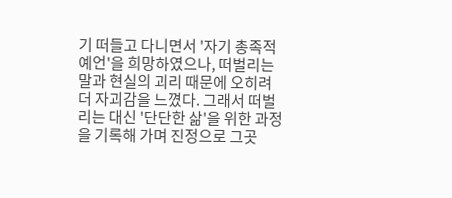기 떠들고 다니면서 '자기 총족적 예언'을 희망하였으나, 떠벌리는 말과 현실의 괴리 때문에 오히려 더 자괴감을 느꼈다. 그래서 떠벌리는 대신 '단단한 삶'을 위한 과정을 기록해 가며 진정으로 그곳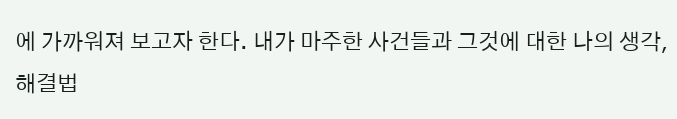에 가까워져 보고자 한다. 내가 마주한 사건들과 그것에 대한 나의 생각, 해결법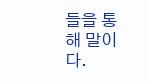들을 통해 말이다.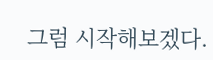그럼 시작해보겠다.